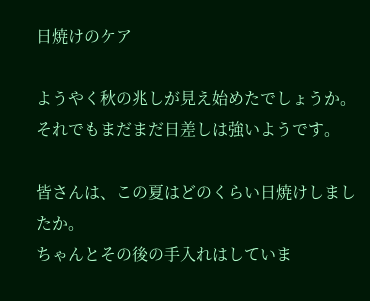日焼けのケア

ようやく秋の兆しが見え始めたでしょうか。
それでもまだまだ日差しは強いようです。

皆さんは、この夏はどのくらい日焼けしましたか。
ちゃんとその後の手入れはしていま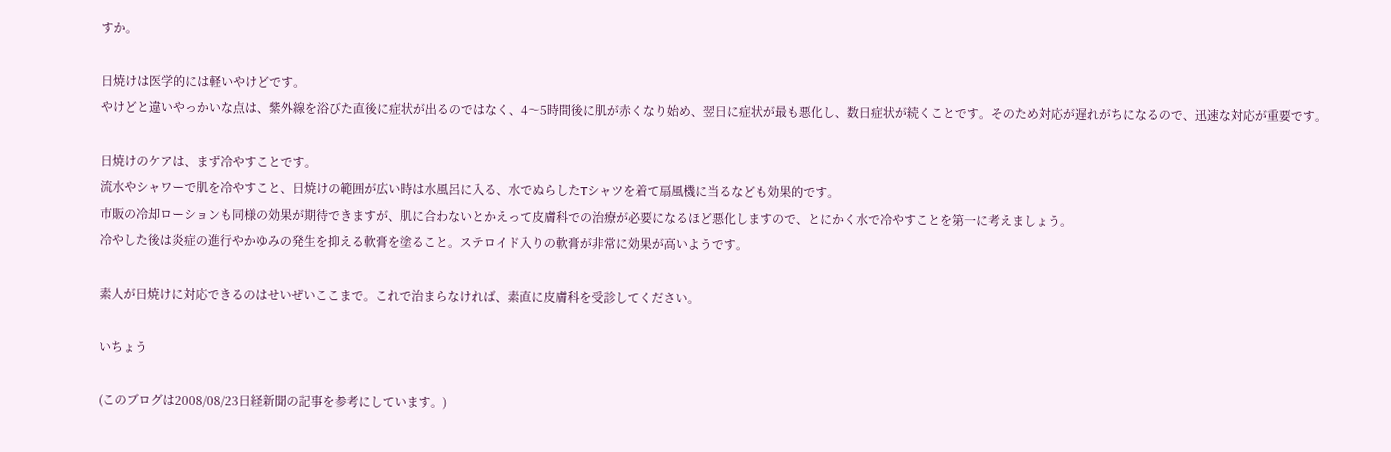すか。

日焼けは医学的には軽いやけどです。
やけどと違いやっかいな点は、紫外線を浴びた直後に症状が出るのではなく、4〜5時間後に肌が赤くなり始め、翌日に症状が最も悪化し、数日症状が続くことです。そのため対応が遅れがちになるので、迅速な対応が重要です。

日焼けのケアは、まず冷やすことです。
流水やシャワーで肌を冷やすこと、日焼けの範囲が広い時は水風呂に入る、水でぬらしたTシャツを着て扇風機に当るなども効果的です。
市販の冷却ローションも同様の効果が期待できますが、肌に合わないとかえって皮膚科での治療が必要になるほど悪化しますので、とにかく水で冷やすことを第一に考えましょう。
冷やした後は炎症の進行やかゆみの発生を抑える軟膏を塗ること。ステロイド入りの軟膏が非常に効果が高いようです。

素人が日焼けに対応できるのはせいぜいここまで。これで治まらなければ、素直に皮膚科を受診してください。

いちょう

(このブログは2008/08/23日経新聞の記事を参考にしています。)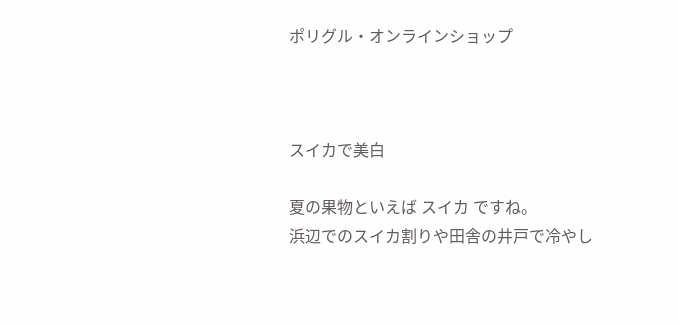ポリグル・オンラインショップ



スイカで美白

夏の果物といえば スイカ ですね。
浜辺でのスイカ割りや田舎の井戸で冷やし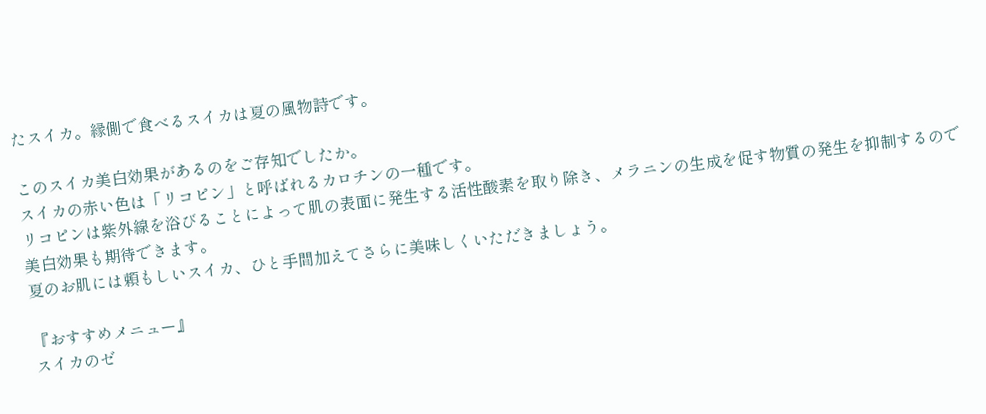たスイカ。縁側で食べるスイカは夏の風物詩です。

このスイカ美白効果があるのをご存知でしたか。
スイカの赤い色は「リコピン」と呼ばれるカロチンの一種です。
リコピンは紫外線を浴びることによって肌の表面に発生する活性酸素を取り除き、メラニンの生成を促す物質の発生を抑制するので美白効果も期待できます。
夏のお肌には頼もしいスイカ、ひと手間加えてさらに美味しくいただきましょう。

『おすすめメニュー』
スイカのゼ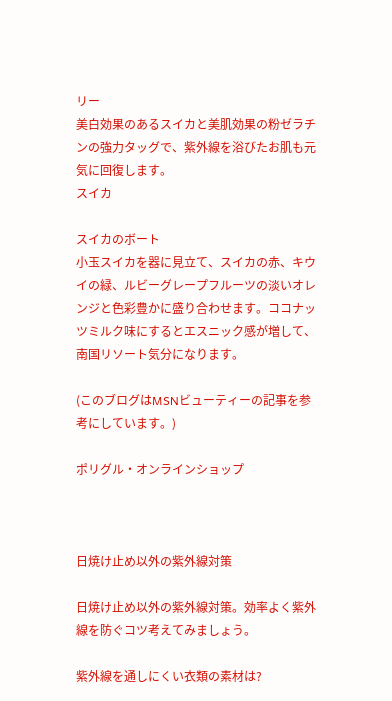リー
美白効果のあるスイカと美肌効果の粉ゼラチンの強力タッグで、紫外線を浴びたお肌も元気に回復します。
スイカ

スイカのボート
小玉スイカを器に見立て、スイカの赤、キウイの緑、ルビーグレープフルーツの淡いオレンジと色彩豊かに盛り合わせます。ココナッツミルク味にするとエスニック感が増して、南国リソート気分になります。

(このブログはMSNビューティーの記事を参考にしています。)

ポリグル・オンラインショップ



日焼け止め以外の紫外線対策

日焼け止め以外の紫外線対策。効率よく紫外線を防ぐコツ考えてみましょう。

紫外線を通しにくい衣類の素材は?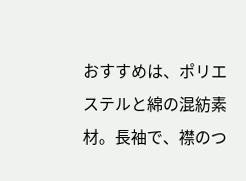おすすめは、ポリエステルと綿の混紡素材。長袖で、襟のつ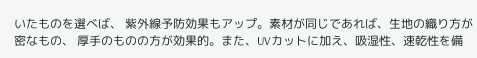いたものを選べば、 紫外線予防効果もアップ。素材が同じであれば、生地の織り方が密なもの、 厚手のものの方が効果的。また、UVカットに加え、吸湿性、速乾性を備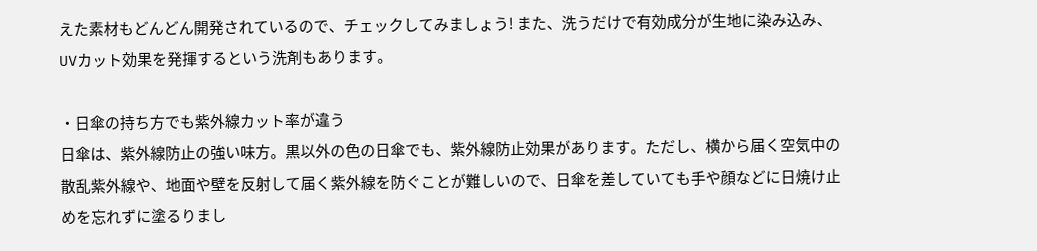えた素材もどんどん開発されているので、チェックしてみましょう! また、洗うだけで有効成分が生地に染み込み、UVカット効果を発揮するという洗剤もあります。

・日傘の持ち方でも紫外線カット率が違う
日傘は、紫外線防止の強い味方。黒以外の色の日傘でも、紫外線防止効果があります。ただし、横から届く空気中の散乱紫外線や、地面や壁を反射して届く紫外線を防ぐことが難しいので、日傘を差していても手や顔などに日焼け止めを忘れずに塗るりまし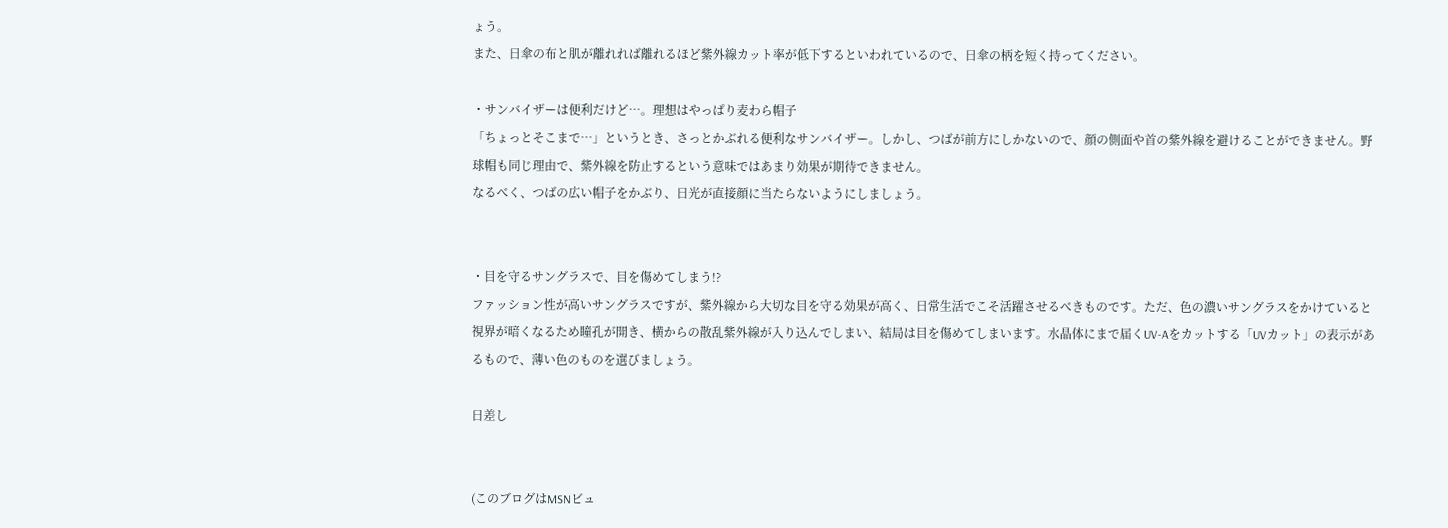ょう。
また、日傘の布と肌が離れれば離れるほど紫外線カット率が低下するといわれているので、日傘の柄を短く持ってください。

・サンバイザーは便利だけど…。理想はやっぱり麦わら帽子
「ちょっとそこまで…」というとき、さっとかぶれる便利なサンバイザー。しかし、つばが前方にしかないので、顔の側面や首の紫外線を避けることができません。野球帽も同じ理由で、紫外線を防止するという意味ではあまり効果が期待できません。
なるべく、つばの広い帽子をかぶり、日光が直接顔に当たらないようにしましょう。


・目を守るサングラスで、目を傷めてしまう!?
ファッション性が高いサングラスですが、紫外線から大切な目を守る効果が高く、日常生活でこそ活躍させるべきものです。ただ、色の濃いサングラスをかけていると視界が暗くなるため瞳孔が開き、横からの散乱紫外線が入り込んでしまい、結局は目を傷めてしまいます。水晶体にまで届くUV-Aをカットする「UVカット」の表示があるもので、薄い色のものを選びましょう。

日差し


(このブログはMSNビュ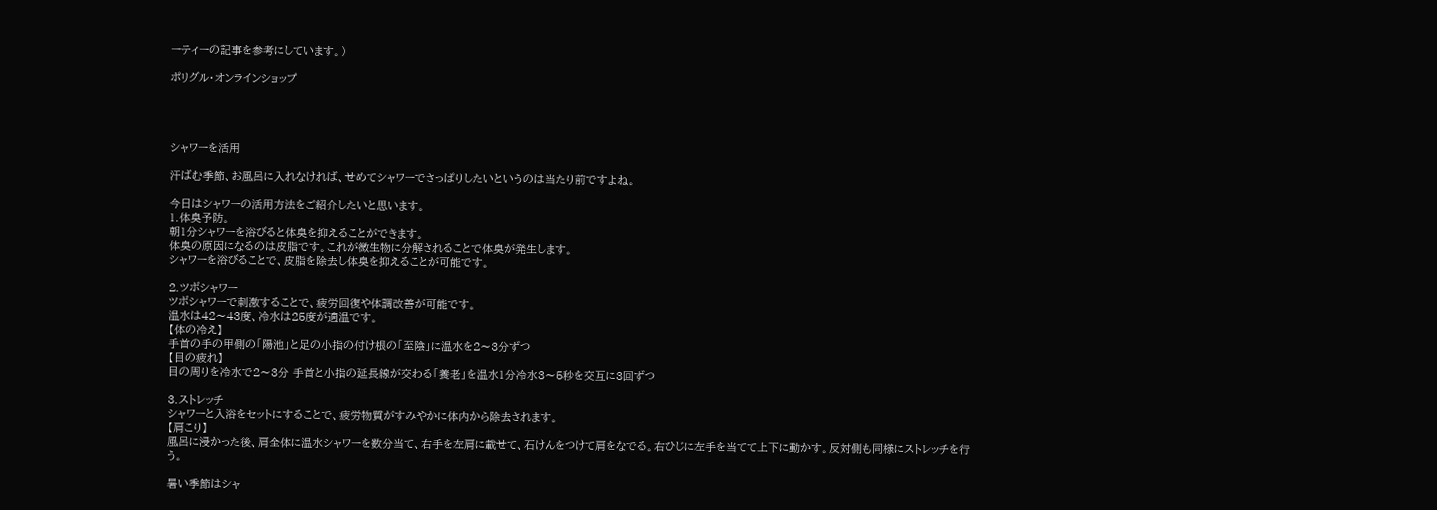ーティーの記事を参考にしています。)

ポリグル・オンラインショップ




シャワーを活用

汗ばむ季節、お風呂に入れなければ、せめてシャワーでさっぱりしたいというのは当たり前ですよね。

今日はシャワーの活用方法をご紹介したいと思います。
1.体臭予防。
朝1分シャワーを浴びると体臭を抑えることができます。
体臭の原因になるのは皮脂です。これが微生物に分解されることで体臭が発生します。
シャワーを浴びることで、皮脂を除去し体臭を抑えることが可能です。

2.ツボシャワー
ツボシャワーで刺激することで、疲労回復や体調改善が可能です。
温水は42〜43度、冷水は25度が適温です。
【体の冷え】
手首の手の甲側の「陽池」と足の小指の付け根の「至陰」に温水を2〜3分ずつ
【目の疲れ】
目の周りを冷水で2〜3分 手首と小指の延長線が交わる「養老」を温水1分冷水3〜5秒を交互に3回ずつ

3.ストレッチ
シャワーと入浴をセットにすることで、疲労物質がすみやかに体内から除去されます。
【肩こり】
風呂に浸かった後、肩全体に温水シャワーを数分当て、右手を左肩に載せて、石けんをつけて肩をなでる。右ひじに左手を当てて上下に動かす。反対側も同様にストレッチを行う。

暑い季節はシャ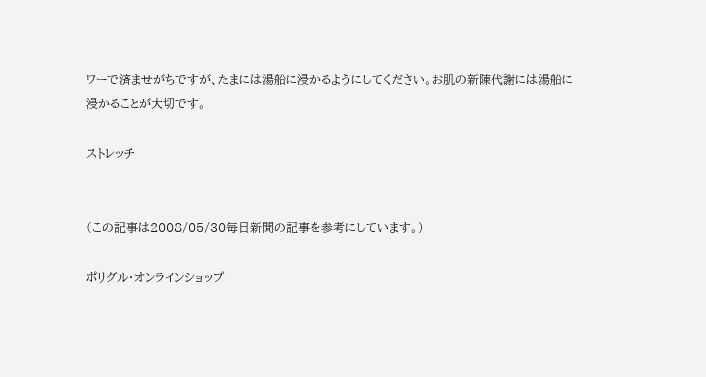ワーで済ませがちですが、たまには湯船に浸かるようにしてください。お肌の新陳代謝には湯船に浸かることが大切です。

ストレッチ


(この記事は2008/05/30毎日新聞の記事を参考にしています。)

ポリグル・オンラインショップ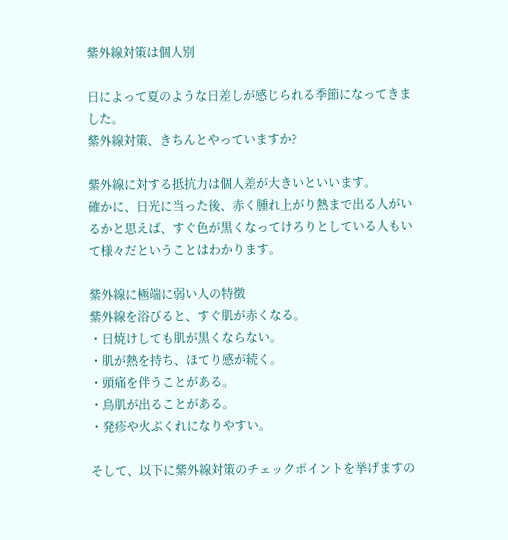紫外線対策は個人別

日によって夏のような日差しが感じられる季節になってきました。
紫外線対策、きちんとやっていますか?

紫外線に対する抵抗力は個人差が大きいといいます。
確かに、日光に当った後、赤く腫れ上がり熱まで出る人がいるかと思えば、すぐ色が黒くなってけろりとしている人もいて様々だということはわかります。

紫外線に極端に弱い人の特徴
紫外線を浴びると、すぐ肌が赤くなる。
・日焼けしても肌が黒くならない。
・肌が熱を持ち、ほてり感が続く。
・頭痛を伴うことがある。
・鳥肌が出ることがある。
・発疹や火ぶくれになりやすい。

そして、以下に紫外線対策のチェックポイントを挙げますの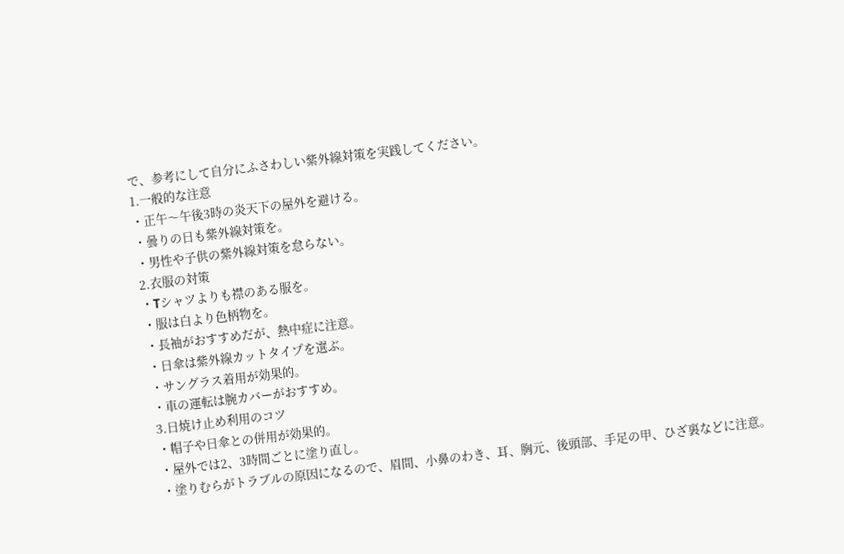で、参考にして自分にふさわしい紫外線対策を実践してください。
1.一般的な注意
・正午〜午後3時の炎天下の屋外を避ける。
・曇りの日も紫外線対策を。
・男性や子供の紫外線対策を怠らない。
2.衣服の対策
・Tシャツよりも襟のある服を。
・服は白より色柄物を。
・長袖がおすすめだが、熱中症に注意。
・日傘は紫外線カットタイプを選ぶ。
・サングラス着用が効果的。
・車の運転は腕カバーがおすすめ。
3.日焼け止め利用のコツ
・帽子や日傘との併用が効果的。
・屋外では2、3時間ごとに塗り直し。
・塗りむらがトラブルの原因になるので、眉間、小鼻のわき、耳、胸元、後頭部、手足の甲、ひざ裏などに注意。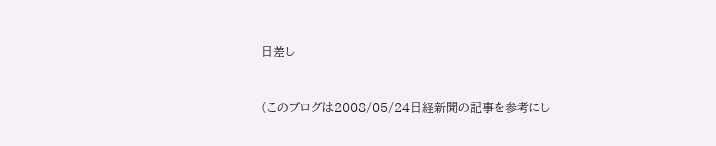日差し


(このブログは2008/05/24日経新聞の記事を参考にし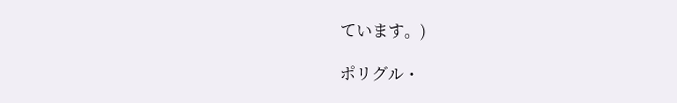ています。)

ポリグル・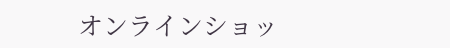オンラインショッ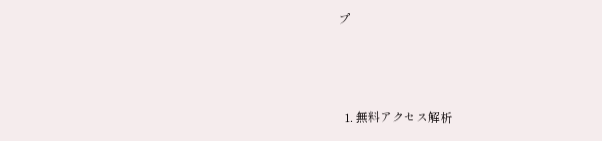プ



  1. 無料アクセス解析